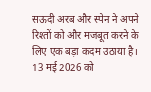सऊदी अरब और स्पेन ने अपने रिश्तों को और मजबूत करने के लिए एक बड़ा कदम उठाया है। 13 मई 2026 को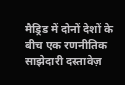मैड्रिड में दोनों देशों के बीच एक रणनीतिक साझेदारी दस्तावेज़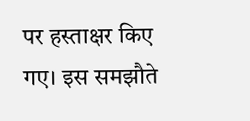पर हस्ताक्षर किए गए। इस समझौते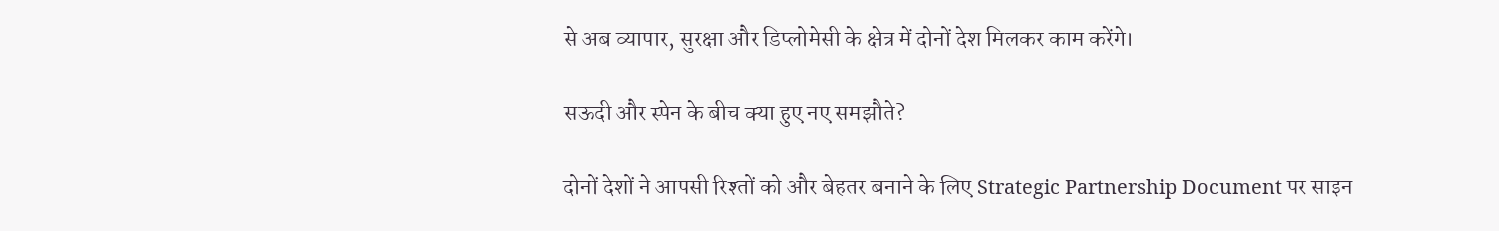से अब व्यापार, सुरक्षा और डिप्लोमेसी के क्षेत्र में दोनों देश मिलकर काम करेंगे।

सऊदी और स्पेन के बीच क्या हुए नए समझौते?

दोनों देशों ने आपसी रिश्तों को और बेहतर बनाने के लिए Strategic Partnership Document पर साइन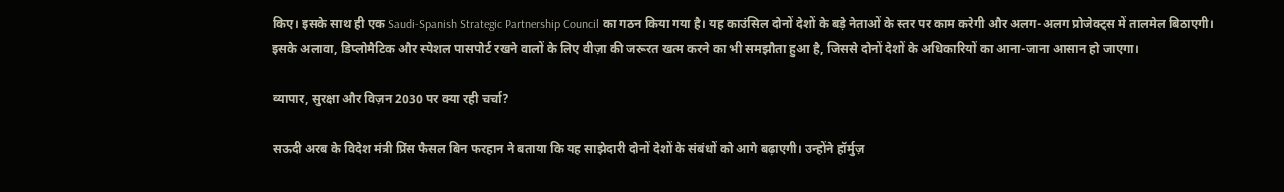किए। इसके साथ ही एक Saudi-Spanish Strategic Partnership Council का गठन किया गया है। यह काउंसिल दोनों देशों के बड़े नेताओं के स्तर पर काम करेगी और अलग-अलग प्रोजेक्ट्स में तालमेल बिठाएगी। इसके अलावा, डिप्लोमैटिक और स्पेशल पासपोर्ट रखने वालों के लिए वीज़ा की जरूरत खत्म करने का भी समझौता हुआ है, जिससे दोनों देशों के अधिकारियों का आना-जाना आसान हो जाएगा।

व्यापार, सुरक्षा और विज़न 2030 पर क्या रही चर्चा?

सऊदी अरब के विदेश मंत्री प्रिंस फैसल बिन फरहान ने बताया कि यह साझेदारी दोनों देशों के संबंधों को आगे बढ़ाएगी। उन्होंने हॉर्मुज़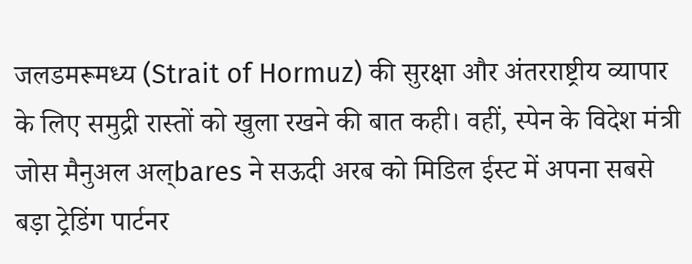जलडमरूमध्य (Strait of Hormuz) की सुरक्षा और अंतरराष्ट्रीय व्यापार के लिए समुद्री रास्तों को खुला रखने की बात कही। वहीं, स्पेन के विदेश मंत्री जोस मैनुअल अल्bares ने सऊदी अरब को मिडिल ईस्ट में अपना सबसे बड़ा ट्रेडिंग पार्टनर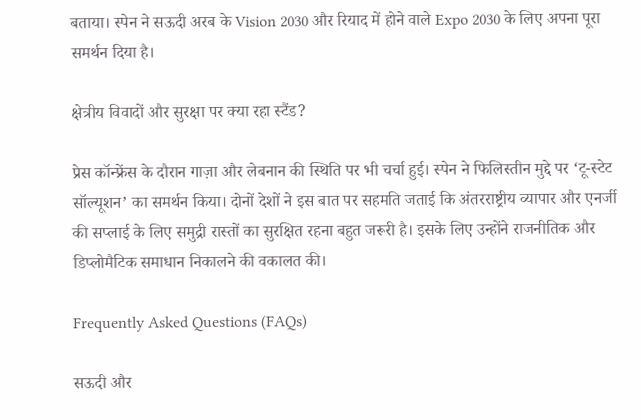बताया। स्पेन ने सऊदी अरब के Vision 2030 और रियाद में होने वाले Expo 2030 के लिए अपना पूरा समर्थन दिया है।

क्षेत्रीय विवादों और सुरक्षा पर क्या रहा स्टैंड?

प्रेस कॉन्फ्रेंस के दौरान गाज़ा और लेबनान की स्थिति पर भी चर्चा हुई। स्पेन ने फिलिस्तीन मुद्दे पर ‘टू-स्टेट सॉल्यूशन’ का समर्थन किया। दोनों देशों ने इस बात पर सहमति जताई कि अंतरराष्ट्रीय व्यापार और एनर्जी की सप्लाई के लिए समुद्री रास्तों का सुरक्षित रहना बहुत जरूरी है। इसके लिए उन्होंने राजनीतिक और डिप्लोमैटिक समाधान निकालने की वकालत की।

Frequently Asked Questions (FAQs)

सऊदी और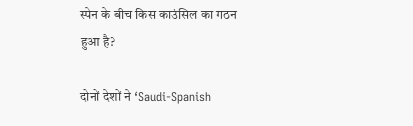स्पेन के बीच किस काउंसिल का गठन हुआ है?

दोनों देशों ने ‘Saudi-Spanish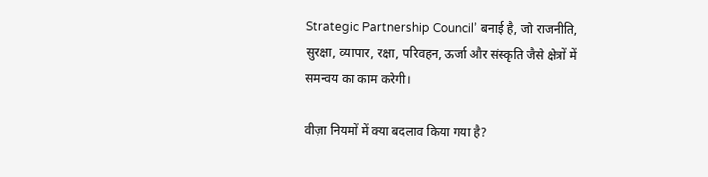Strategic Partnership Council’ बनाई है, जो राजनीति, सुरक्षा, व्यापार, रक्षा, परिवहन, ऊर्जा और संस्कृति जैसे क्षेत्रों में समन्वय का काम करेगी।

वीज़ा नियमों में क्या बदलाव किया गया है?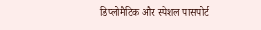डिप्लोमैटिक और स्पेशल पासपोर्ट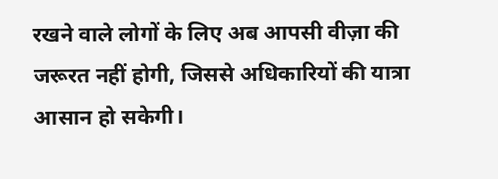रखने वाले लोगों के लिए अब आपसी वीज़ा की जरूरत नहीं होगी, जिससे अधिकारियों की यात्रा आसान हो सकेगी।